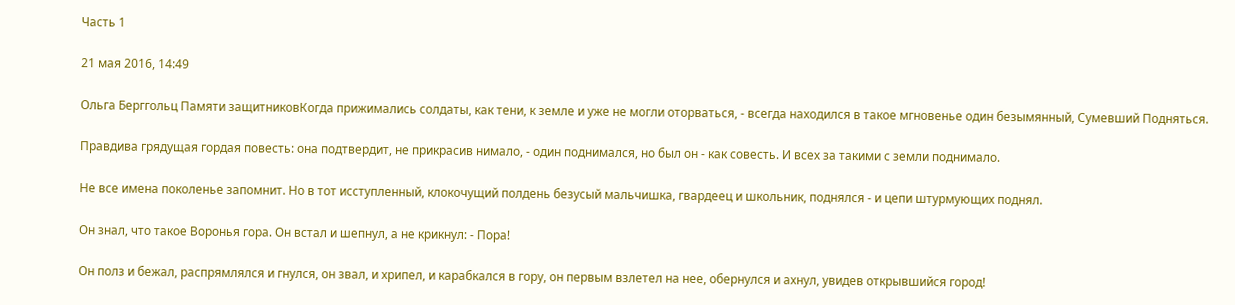Часть 1

21 мая 2016, 14:49

Ольга Берггольц Памяти защитниковКогда прижимались солдаты, как тени, к земле и уже не могли оторваться, - всегда находился в такое мгновенье один безымянный, Сумевший Подняться.

Правдива грядущая гордая повесть: она подтвердит, не прикрасив нимало, - один поднимался, но был он - как совесть. И всех за такими с земли поднимало.

Не все имена поколенье запомнит. Но в тот исступленный, клокочущий полдень безусый мальчишка, гвардеец и школьник, поднялся - и цепи штурмующих поднял.

Он знал, что такое Воронья гора. Он встал и шепнул, а не крикнул: - Пора!

Он полз и бежал, распрямлялся и гнулся, он звал, и хрипел, и карабкался в гору, он первым взлетел на нее, обернулся и ахнул, увидев открывшийся город!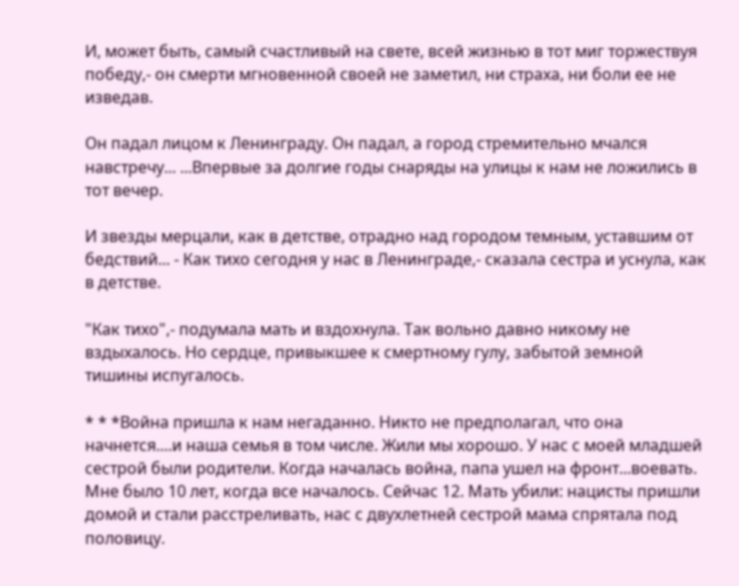И, может быть, самый счастливый на свете, всей жизнью в тот миг торжествуя победу,- он смерти мгновенной своей не заметил, ни страха, ни боли ее не изведав.

Он падал лицом к Ленинграду. Он падал, а город стремительно мчался навстречу... ...Впервые за долгие годы снаряды на улицы к нам не ложились в тот вечер.

И звезды мерцали, как в детстве, отрадно над городом темным, уставшим от бедствий... - Как тихо сегодня у нас в Ленинграде,- сказала сестра и уснула, как в детстве.

"Как тихо",- подумала мать и вздохнула. Так вольно давно никому не вздыхалось. Но сердце, привыкшее к смертному гулу, забытой земной тишины испугалось.

* * *Война пришла к нам негаданно. Никто не предполагал, что она начнется....и наша семья в том числе. Жили мы хорошо. У нас с моей младшей сестрой были родители. Когда началась война, папа ушел на фронт...воевать. Мне было 10 лет, когда все началось. Сейчас 12. Мать убили: нацисты пришли домой и стали расстреливать, нас с двухлетней сестрой мама спрятала под половицу.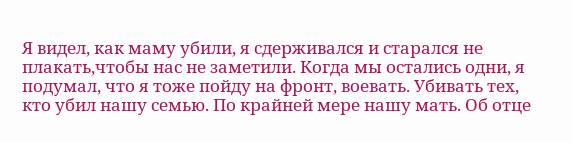Я видел, как маму убили, я сдерживался и старался не плакать,чтобы нас не заметили. Когда мы остались одни, я подумал, что я тоже пойду на фронт, воевать. Убивать тех, кто убил нашу семью. По крайней мере нашу мать. Об отце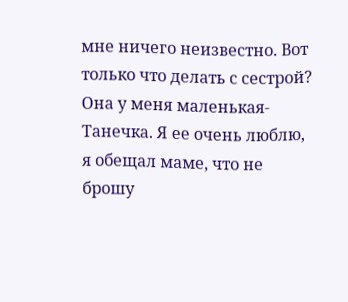мне ничего неизвестно. Вот только что делать с сестрой? Она у меня маленькая-Танечка. Я ее очень люблю, я обещал маме, что не брошу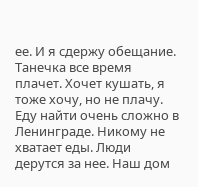ее. И я сдержу обещание. Танечка все время плачет. Хочет кушать, я тоже хочу, но не плачу. Еду найти очень сложно в Ленинграде. Никому не хватает еды. Люди дерутся за нее. Наш дом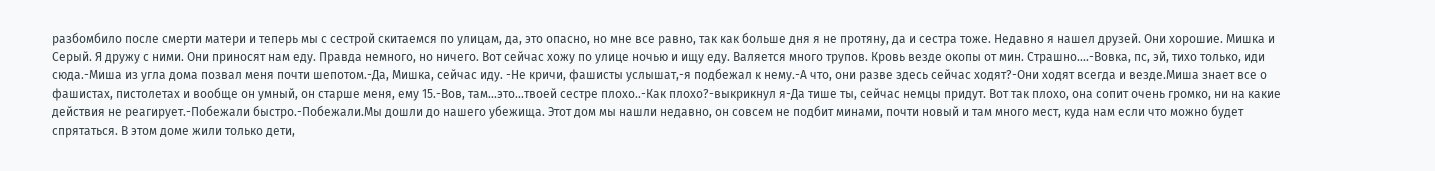разбомбило после смерти матери и теперь мы с сестрой скитаемся по улицам, да, это опасно, но мне все равно, так как больше дня я не протяну, да и сестра тоже. Недавно я нашел друзей. Они хорошие. Мишка и Серый. Я дружу с ними. Они приносят нам еду. Правда немного, но ничего. Вот сейчас хожу по улице ночью и ищу еду. Валяется много трупов. Кровь везде окопы от мин. Страшно....-Вовка, пс, эй, тихо только, иди сюда.-Миша из угла дома позвал меня почти шепотом.-Да, Мишка, сейчас иду. -Не кричи, фашисты услышат,-я подбежал к нему.-А что, они разве здесь сейчас ходят?-Они ходят всегда и везде.Миша знает все о фашистах, пистолетах и вообще он умный, он старше меня, ему 15.-Вов, там...это...твоей сестре плохо..-Как плохо?-выкрикнул я-Да тише ты, сейчас немцы придут. Вот так плохо, она сопит очень громко, ни на какие действия не реагирует.-Побежали быстро.-Побежали.Мы дошли до нашего убежища. Этот дом мы нашли недавно, он совсем не подбит минами, почти новый и там много мест, куда нам если что можно будет спрятаться. В этом доме жили только дети,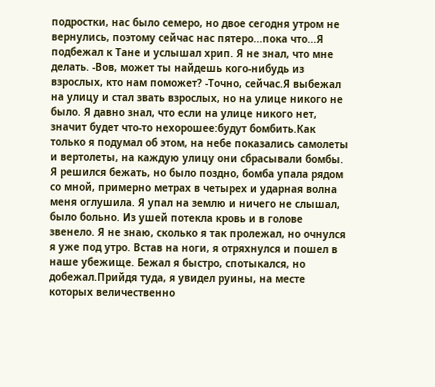подростки, нас было семеро, но двое сегодня утром не вернулись, поэтому сейчас нас пятеро...пока что...Я подбежал к Тане и услышал хрип. Я не знал, что мне делать. -Вов, может ты найдешь кого-нибудь из взрослых, кто нам поможет? -Точно, сейчас.Я выбежал на улицу и стал звать взрослых, но на улице никого не было. Я давно знал, что если на улице никого нет, значит будет что-то нехорошее:будут бомбить.Как только я подумал об этом, на небе показались самолеты и вертолеты, на каждую улицу они сбрасывали бомбы. Я решился бежать, но было поздно, бомба упала рядом со мной, примерно метрах в четырех и ударная волна меня оглушила. Я упал на землю и ничего не слышал, было больно. Из ушей потекла кровь и в голове звенело. Я не знаю, сколько я так пролежал, но очнулся я уже под утро. Встав на ноги, я отряхнулся и пошел в наше убежище. Бежал я быстро, спотыкался, но добежал.Прийдя туда, я увидел руины, на месте которых величественно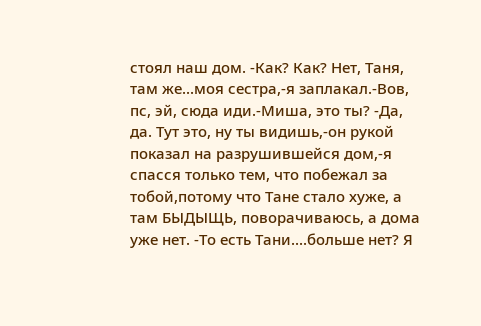стоял наш дом. -Как? Как? Нет, Таня, там же...моя сестра,-я заплакал.-Вов, пс, эй, сюда иди.-Миша, это ты? -Да, да. Тут это, ну ты видишь,-он рукой показал на разрушившейся дом,-я спасся только тем, что побежал за тобой,потому что Тане стало хуже, а там БЫДЫЩЬ, поворачиваюсь, а дома уже нет. -То есть Тани....больше нет? Я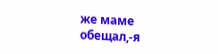же маме обещал,-я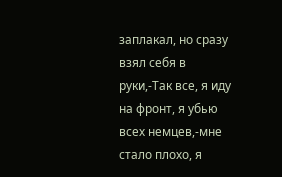заплакал, но сразу взял себя в руки,-Так все, я иду на фронт, я убью всех немцев,-мне стало плохо, я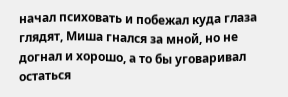начал психовать и побежал куда глаза глядят, Миша гнался за мной, но не догнал и хорошо, а то бы уговаривал остаться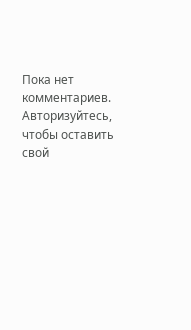Пока нет комментариев. Авторизуйтесь, чтобы оставить свой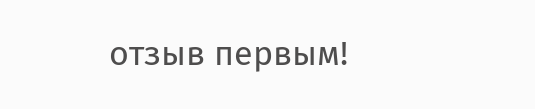отзыв первым!